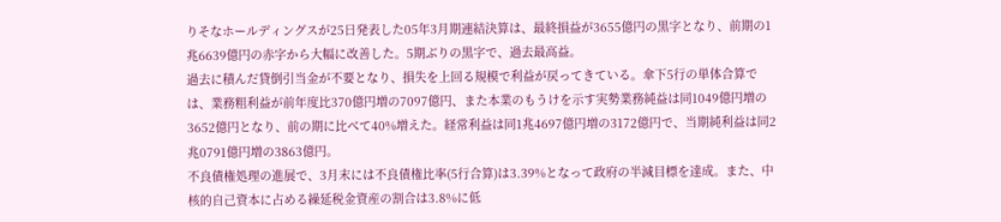りそなホールディングスが25日発表した05年3月期連結決算は、最終損益が3655億円の黒字となり、前期の1兆6639億円の赤字から大幅に改善した。5期ぶりの黒字で、過去最高益。
過去に積んだ貸倒引当金が不要となり、損失を上回る規模で利益が戻ってきている。傘下5行の単体合算では、業務粗利益が前年度比370億円増の7097億円、また本業のもうけを示す実勢業務純益は同1049億円増の3652億円となり、前の期に比べて40%増えた。経常利益は同1兆4697億円増の3172億円で、当期純利益は同2兆0791億円増の3863億円。
不良債権処理の進展で、3月末には不良債権比率(5行合算)は3.39%となって政府の半減目標を達成。また、中核的自己資本に占める繰延税金資産の割合は3.8%に低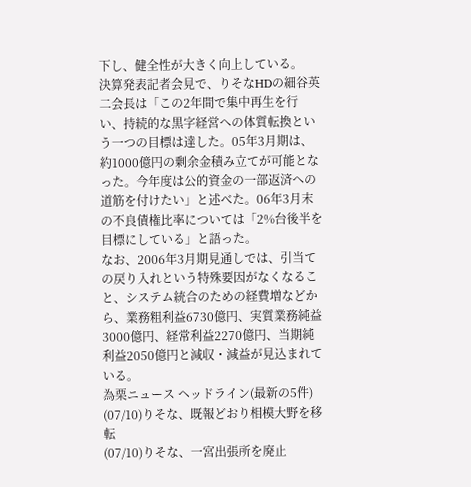下し、健全性が大きく向上している。
決算発表記者会見で、りそなHDの細谷英二会長は「この2年間で集中再生を行い、持続的な黒字経営への体質転換という一つの目標は達した。05年3月期は、約1000億円の剰余金積み立てが可能となった。今年度は公的資金の一部返済への道筋を付けたい」と述べた。06年3月末の不良債権比率については「2%台後半を目標にしている」と語った。
なお、2006年3月期見通しでは、引当ての戻り入れという特殊要因がなくなること、システム統合のための経費増などから、業務粗利益6730億円、実質業務純益3000億円、経常利益2270億円、当期純利益2050億円と減収・減益が見込まれている。
為栗ニュース ヘッドライン(最新の5件)
(07/10)りそな、既報どおり相模大野を移転
(07/10)りそな、一宮出張所を廃止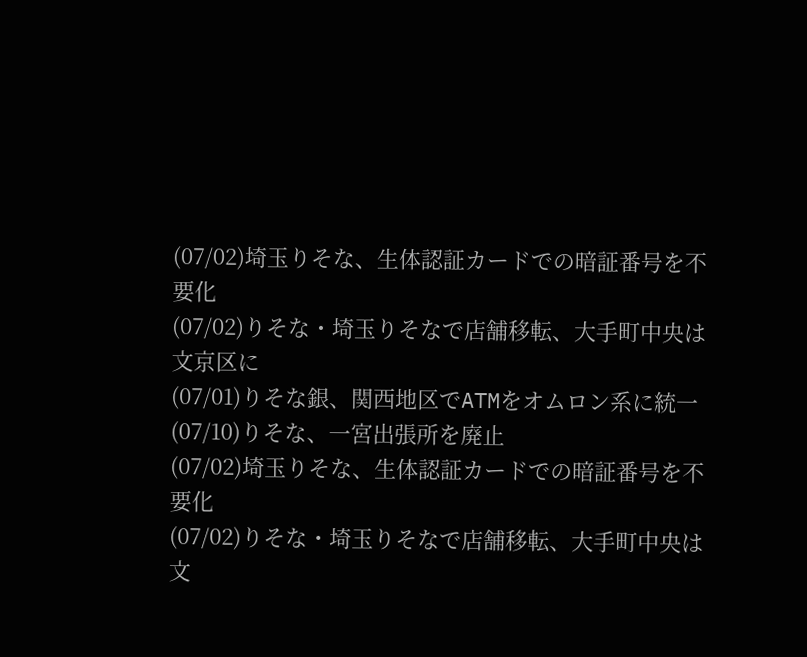(07/02)埼玉りそな、生体認証カードでの暗証番号を不要化
(07/02)りそな・埼玉りそなで店舗移転、大手町中央は文京区に
(07/01)りそな銀、関西地区でATMをオムロン系に統一
(07/10)りそな、一宮出張所を廃止
(07/02)埼玉りそな、生体認証カードでの暗証番号を不要化
(07/02)りそな・埼玉りそなで店舗移転、大手町中央は文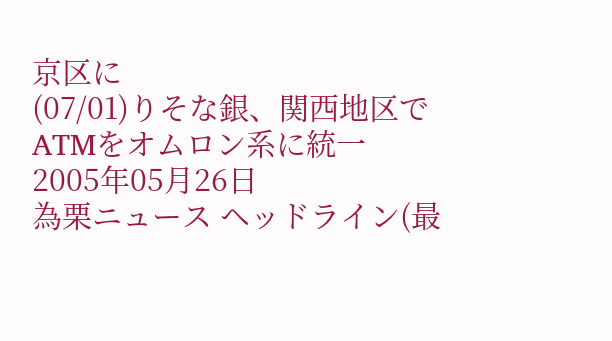京区に
(07/01)りそな銀、関西地区でATMをオムロン系に統一
2005年05月26日
為栗ニュース ヘッドライン(最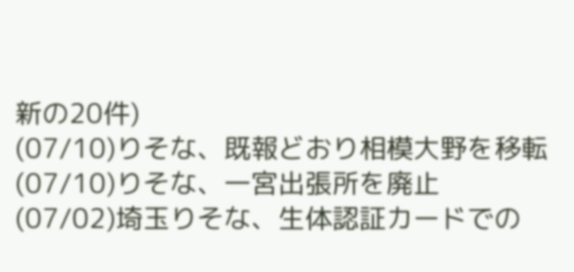新の20件)
(07/10)りそな、既報どおり相模大野を移転
(07/10)りそな、一宮出張所を廃止
(07/02)埼玉りそな、生体認証カードでの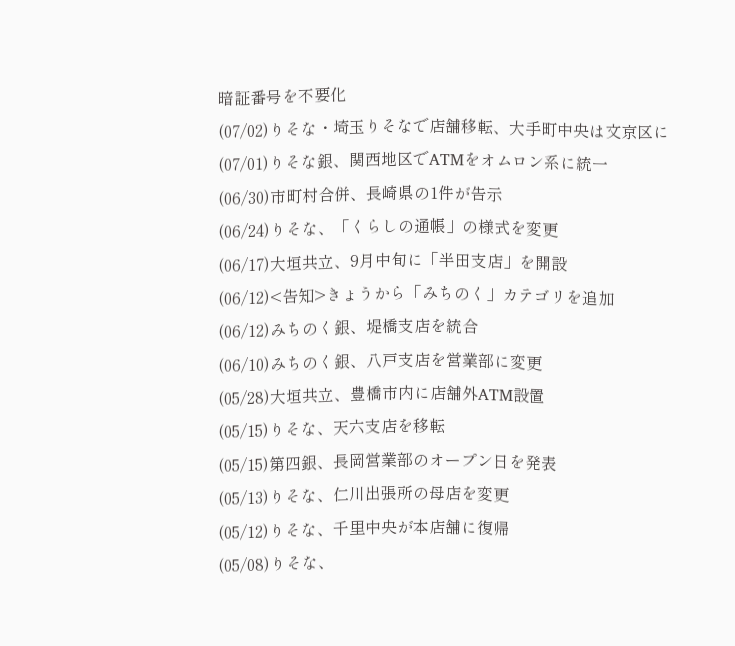暗証番号を不要化
(07/02)りそな・埼玉りそなで店舗移転、大手町中央は文京区に
(07/01)りそな銀、関西地区でATMをオムロン系に統一
(06/30)市町村合併、長崎県の1件が告示
(06/24)りそな、「くらしの通帳」の様式を変更
(06/17)大垣共立、9月中旬に「半田支店」を開設
(06/12)<告知>きょうから「みちのく」カテゴリを追加
(06/12)みちのく銀、堤橋支店を統合
(06/10)みちのく銀、八戸支店を営業部に変更
(05/28)大垣共立、豊橋市内に店舗外ATM設置
(05/15)りそな、天六支店を移転
(05/15)第四銀、長岡営業部のオープン日を発表
(05/13)りそな、仁川出張所の母店を変更
(05/12)りそな、千里中央が本店舗に復帰
(05/08)りそな、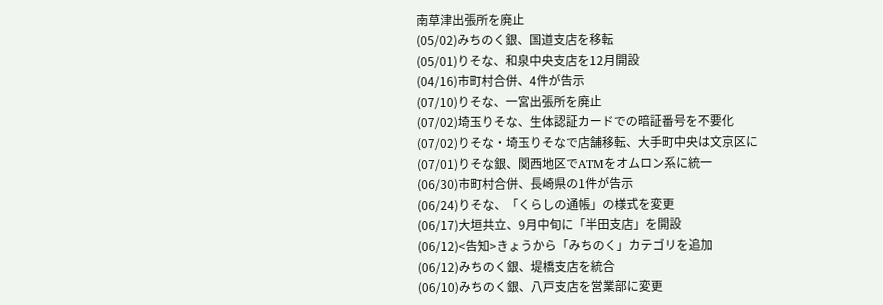南草津出張所を廃止
(05/02)みちのく銀、国道支店を移転
(05/01)りそな、和泉中央支店を12月開設
(04/16)市町村合併、4件が告示
(07/10)りそな、一宮出張所を廃止
(07/02)埼玉りそな、生体認証カードでの暗証番号を不要化
(07/02)りそな・埼玉りそなで店舗移転、大手町中央は文京区に
(07/01)りそな銀、関西地区でATMをオムロン系に統一
(06/30)市町村合併、長崎県の1件が告示
(06/24)りそな、「くらしの通帳」の様式を変更
(06/17)大垣共立、9月中旬に「半田支店」を開設
(06/12)<告知>きょうから「みちのく」カテゴリを追加
(06/12)みちのく銀、堤橋支店を統合
(06/10)みちのく銀、八戸支店を営業部に変更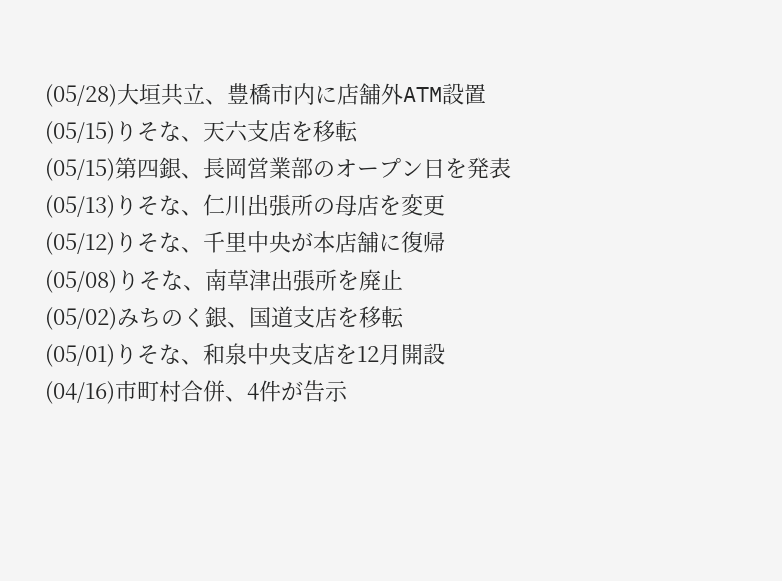(05/28)大垣共立、豊橋市内に店舗外ATM設置
(05/15)りそな、天六支店を移転
(05/15)第四銀、長岡営業部のオープン日を発表
(05/13)りそな、仁川出張所の母店を変更
(05/12)りそな、千里中央が本店舗に復帰
(05/08)りそな、南草津出張所を廃止
(05/02)みちのく銀、国道支店を移転
(05/01)りそな、和泉中央支店を12月開設
(04/16)市町村合併、4件が告示